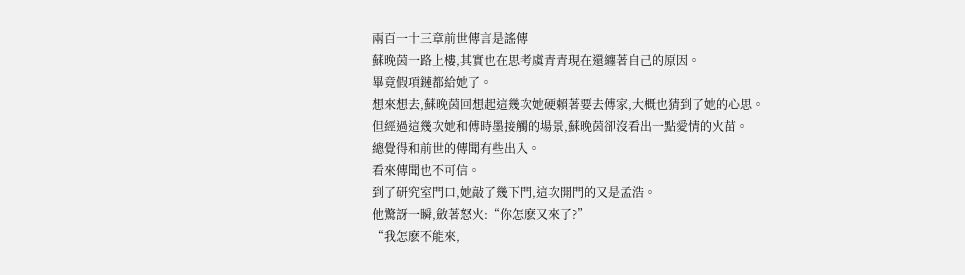兩百一十三章前世傳言是謠傳
蘇晚茵一路上樓,其實也在思考虞青青現在還纏著自己的原因。
畢竟假項鏈都給她了。
想來想去,蘇晚茵回想起這幾次她硬賴著要去傅家,大概也猜到了她的心思。
但經過這幾次她和傅時墨接觸的場景,蘇晚茵卻沒看出一點愛情的火苗。
總覺得和前世的傳聞有些出入。
看來傳聞也不可信。
到了研究室門口,她敲了幾下門,這次開門的又是孟浩。
他驚訝一瞬,斂著怒火:“你怎麽又來了?”
“我怎麽不能來,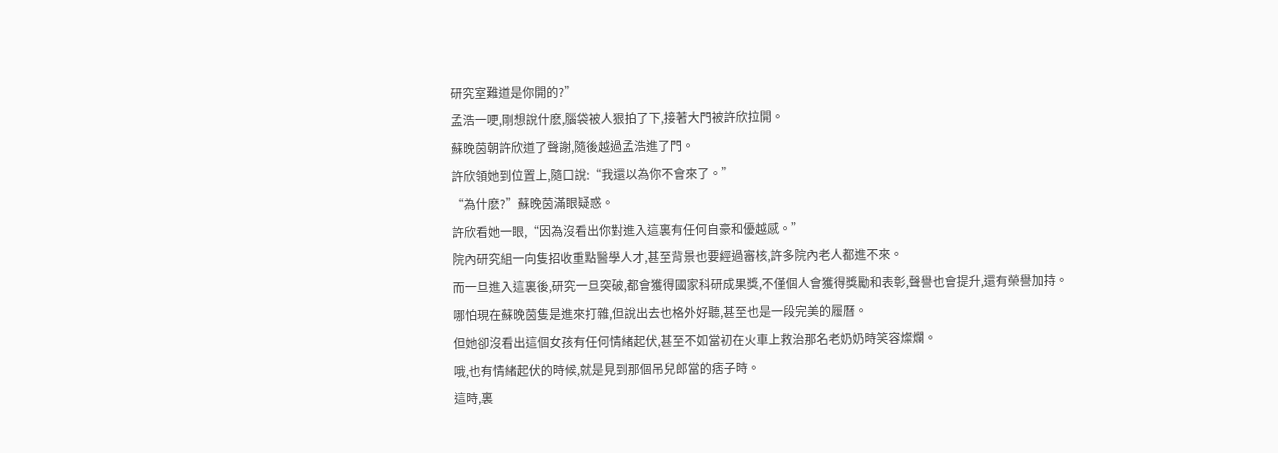研究室難道是你開的?”
孟浩一哽,剛想說什麽,腦袋被人狠拍了下,接著大門被許欣拉開。
蘇晚茵朝許欣道了聲謝,隨後越過孟浩進了門。
許欣領她到位置上,隨口說:“我還以為你不會來了。”
“為什麽?”蘇晚茵滿眼疑惑。
許欣看她一眼,“因為沒看出你對進入這裏有任何自豪和優越感。”
院內研究組一向隻招收重點醫學人才,甚至背景也要經過審核,許多院內老人都進不來。
而一旦進入這裏後,研究一旦突破,都會獲得國家科研成果獎,不僅個人會獲得獎勵和表彰,聲譽也會提升,還有榮譽加持。
哪怕現在蘇晚茵隻是進來打雜,但說出去也格外好聽,甚至也是一段完美的履曆。
但她卻沒看出這個女孩有任何情緒起伏,甚至不如當初在火車上救治那名老奶奶時笑容燦爛。
哦,也有情緒起伏的時候,就是見到那個吊兒郎當的痞子時。
這時,裏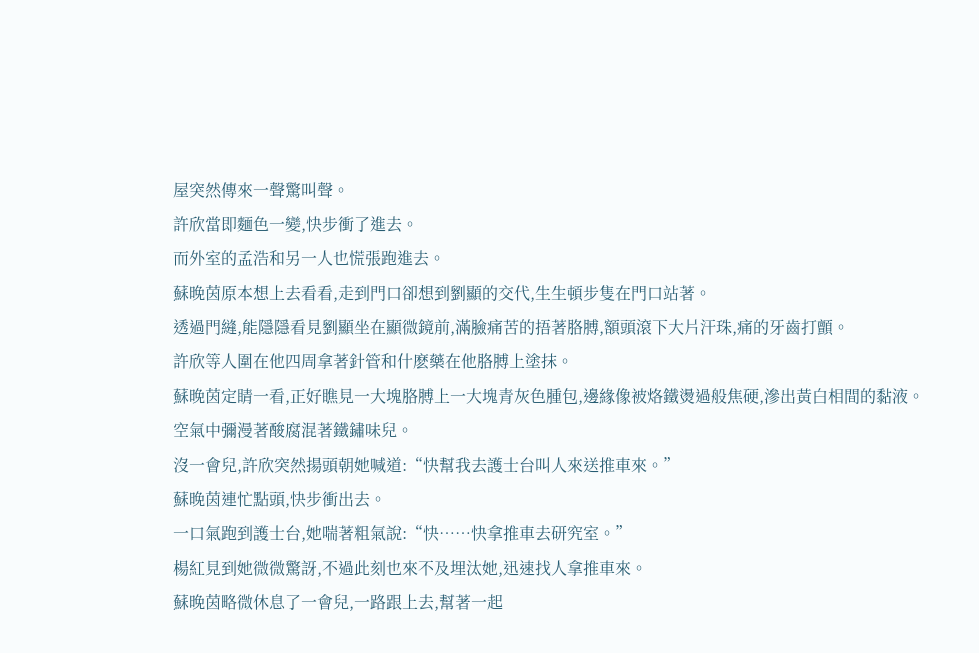屋突然傳來一聲驚叫聲。
許欣當即麵色一變,快步衝了進去。
而外室的孟浩和另一人也慌張跑進去。
蘇晚茵原本想上去看看,走到門口卻想到劉顯的交代,生生頓步隻在門口站著。
透過門縫,能隱隱看見劉顯坐在顯微鏡前,滿臉痛苦的捂著胳膊,額頭滾下大片汗珠,痛的牙齒打顫。
許欣等人圍在他四周拿著針管和什麽藥在他胳膊上塗抹。
蘇晚茵定睛一看,正好瞧見一大塊胳膊上一大塊青灰色腫包,邊緣像被烙鐵燙過般焦硬,滲出黃白相間的黏液。
空氣中彌漫著酸腐混著鐵鏽味兒。
沒一會兒,許欣突然揚頭朝她喊道:“快幫我去護士台叫人來送推車來。”
蘇晚茵連忙點頭,快步衝出去。
一口氣跑到護士台,她喘著粗氣說:“快……快拿推車去研究室。”
楊紅見到她微微驚訝,不過此刻也來不及埋汰她,迅速找人拿推車來。
蘇晚茵略微休息了一會兒,一路跟上去,幫著一起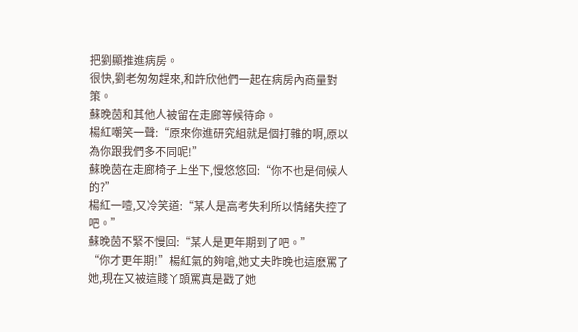把劉顯推進病房。
很快,劉老匆匆趕來,和許欣他們一起在病房內商量對策。
蘇晚茵和其他人被留在走廊等候待命。
楊紅嘲笑一聲:“原來你進研究組就是個打雜的啊,原以為你跟我們多不同呢!”
蘇晚茵在走廊椅子上坐下,慢悠悠回:“你不也是伺候人的?”
楊紅一噎,又冷笑道:“某人是高考失利所以情緒失控了吧。”
蘇晚茵不緊不慢回:“某人是更年期到了吧。”
“你才更年期!”楊紅氣的夠嗆,她丈夫昨晚也這麽罵了她,現在又被這賤丫頭罵真是戳了她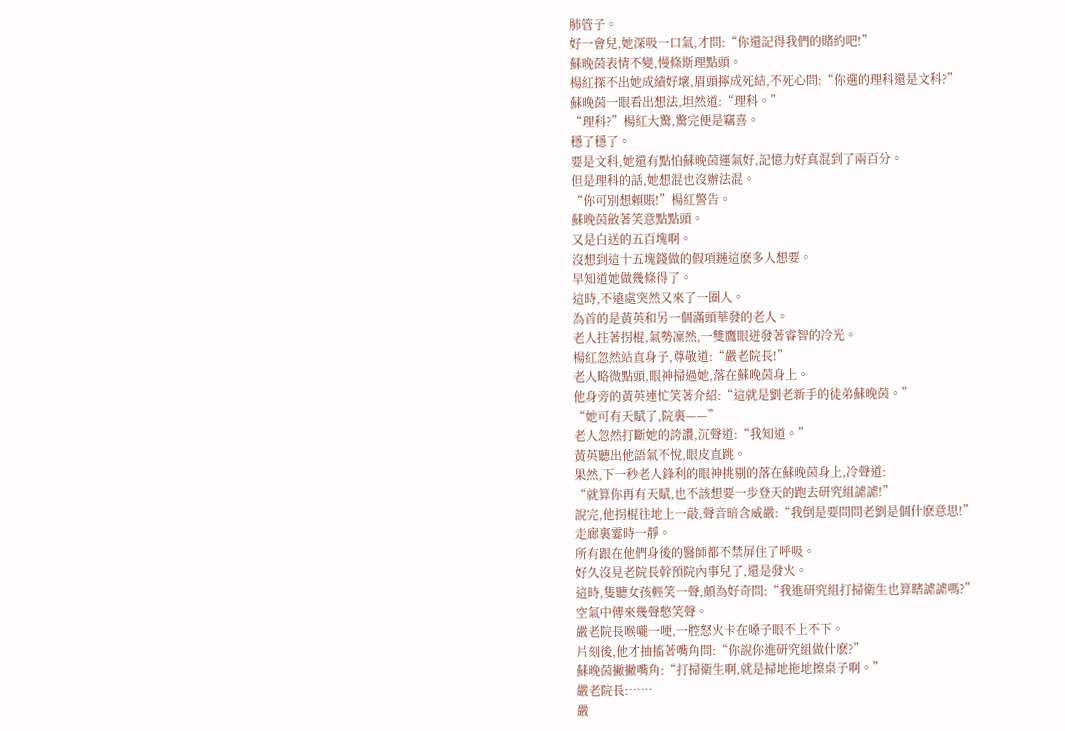肺管子。
好一會兒,她深吸一口氣,才問:“你還記得我們的賭約吧!”
蘇晚茵表情不變,慢條斯理點頭。
楊紅探不出她成績好壞,眉頭擰成死結,不死心問:“你選的理科還是文科?”
蘇晚茵一眼看出想法,坦然道:“理科。”
“理科?”楊紅大驚,驚完便是竊喜。
穩了穩了。
要是文科,她還有點怕蘇晚茵運氣好,記憶力好真混到了兩百分。
但是理科的話,她想混也沒辦法混。
“你可別想賴賬!”楊紅警告。
蘇晚茵斂著笑意點點頭。
又是白送的五百塊啊。
沒想到這十五塊錢做的假項鏈這麽多人想要。
早知道她做幾條得了。
這時,不遠處突然又來了一圈人。
為首的是黃英和另一個滿頭華發的老人。
老人拄著拐棍,氣勢凜然,一雙鷹眼迸發著睿智的冷光。
楊紅忽然站直身子,尊敬道:“嚴老院長!”
老人略微點頭,眼神掃過她,落在蘇晚茵身上。
他身旁的黃英連忙笑著介紹:“這就是劉老新手的徒弟蘇晚茵。”
“她可有天賦了,院裏——”
老人忽然打斷她的誇讚,沉聲道:“我知道。”
黃英聽出他語氣不悅,眼皮直跳。
果然,下一秒老人鋒利的眼神挑剔的落在蘇晚茵身上,冷聲道:
“就算你再有天賦,也不該想要一步登天的跑去研究組謔謔!”
說完,他拐棍往地上一敲,聲音暗含威嚴:“我倒是要問問老劉是個什麽意思!”
走廊裏霎時一靜。
所有跟在他們身後的醫師都不禁屏住了呼吸。
好久沒見老院長幹預院內事兒了,還是發火。
這時,隻聽女孩輕笑一聲,頗為好奇問:“我進研究組打掃衛生也算瞎謔謔嗎?”
空氣中傳來幾聲憋笑聲。
嚴老院長喉嚨一哽,一腔怒火卡在嗓子眼不上不下。
片刻後,他才抽搐著嘴角問:“你說你進研究組做什麽?”
蘇晚茵撇撇嘴角:“打掃衛生啊,就是掃地拖地擦桌子啊。”
嚴老院長:……
嚴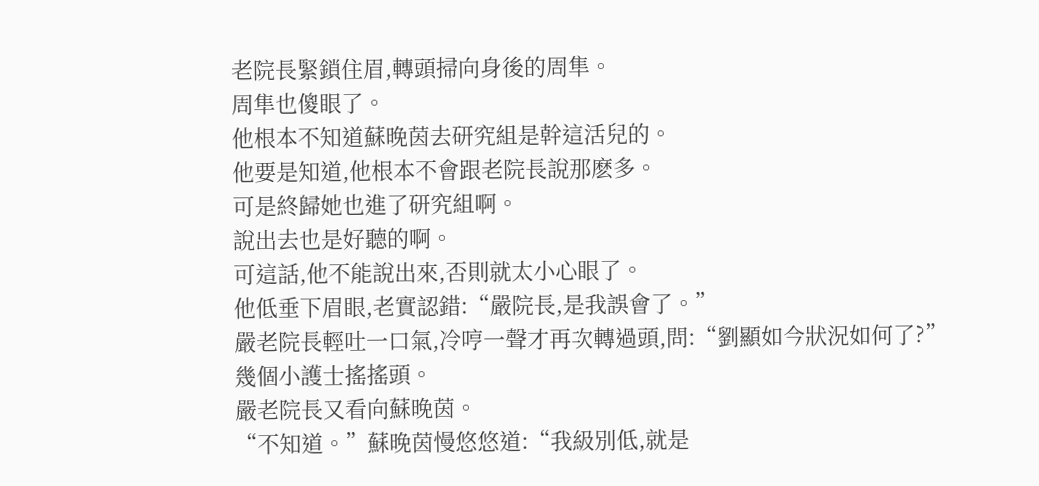老院長緊鎖住眉,轉頭掃向身後的周隼。
周隼也傻眼了。
他根本不知道蘇晚茵去研究組是幹這活兒的。
他要是知道,他根本不會跟老院長說那麽多。
可是終歸她也進了研究組啊。
說出去也是好聽的啊。
可這話,他不能說出來,否則就太小心眼了。
他低垂下眉眼,老實認錯:“嚴院長,是我誤會了。”
嚴老院長輕吐一口氣,冷哼一聲才再次轉過頭,問:“劉顯如今狀況如何了?”
幾個小護士搖搖頭。
嚴老院長又看向蘇晚茵。
“不知道。”蘇晚茵慢悠悠道:“我級別低,就是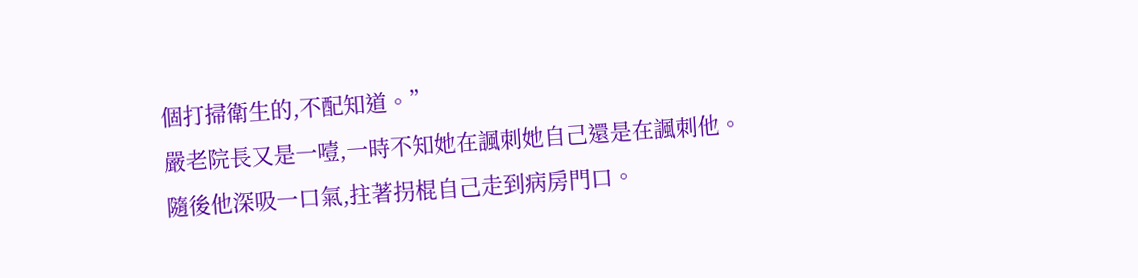個打掃衛生的,不配知道。”
嚴老院長又是一噎,一時不知她在諷刺她自己還是在諷刺他。
隨後他深吸一口氣,拄著拐棍自己走到病房門口。